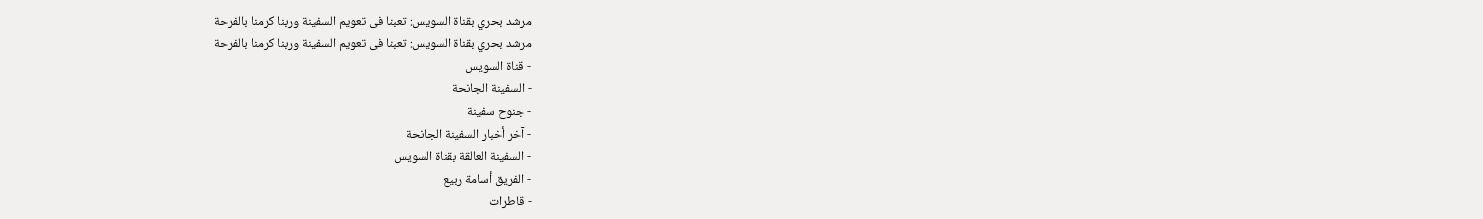مرشد بحري بقناة السويس: تعبنا فى تعويم السفينة وربنا كرمنا بالفرحة
مرشد بحري بقناة السويس: تعبنا فى تعويم السفينة وربنا كرمنا بالفرحة
- قناة السويس
- السفينة الجانحة
- جنوح سفينة
- آخر أخبار السفينة الجانحة
- السفينة العالقة بقناة السويس
- الفريق أسامة ربيع
- قاطرات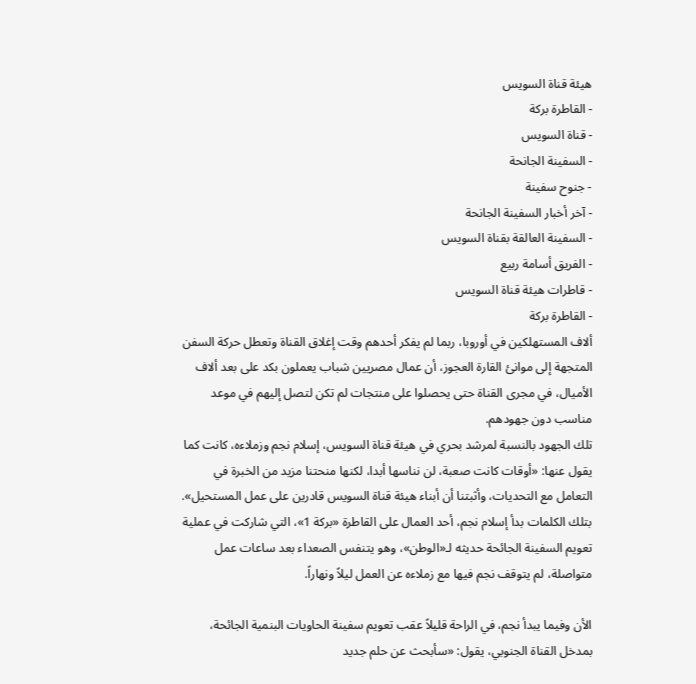هيئة قناة السويس
- القاطرة بركة
- قناة السويس
- السفينة الجانحة
- جنوح سفينة
- آخر أخبار السفينة الجانحة
- السفينة العالقة بقناة السويس
- الفريق أسامة ربيع
- قاطرات هيئة قناة السويس
- القاطرة بركة
ألاف المستهلكين في أوروبا، ربما لم يفكر أحدهم وقت إغلاق القناة وتعطل حركة السفن المتجهة إلى موانئ القارة العجوز، أن عمال مصريين شباب يعملون بكد على بعد ألاف الأميال، في مجرى القناة حتى يحصلوا على منتجات لم تكن لتصل إليهم في موعد مناسب دون جهودهم.
تلك الجهود بالنسبة لمرشد بحري في هيئة قناة السويس، إسلام نجم وزملاءه، كانت كما يقول عنها: «أوقات كانت صعبة، لن نناسها أبدا، لكنها منحتنا مزيد من الخبرة في التعامل مع التحديات، وأثبتنا أن أبناء هيئة قناة السويس قادرين على عمل المستحيل». بتلك الكلمات بدأ إسلام نجم، أحد العمال على القاطرة «بركة 1»، التي شاركت في عملية تعويم السفينة الجائحة حديثه لـ«الوطن»، وهو يتنفس الصعداء بعد ساعات عمل متواصلة، لم يتوقف نجم فيها مع زملاءه عن العمل ليلاً ونهاراً.

الأن وفيما يبدأ نجم، في الراحة قليلاً عقب تعويم سفينة الحاويات البنمية الجائحة، بمدخل القناة الجنوبي، يقول: «سأبحث عن حلم جديد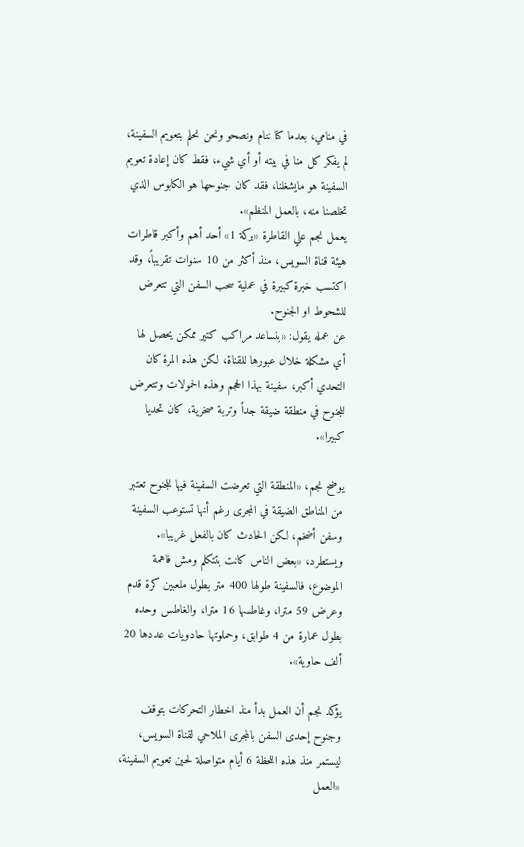في منامي، بعدما كنا ننام ونصحو ونحن نحلم بتعويم السفينة، لم يفكر كل منا في بيته أو أي شيء، فقط كان إعادة تعويم السفينة هو مايشغلنا، فقد كان جنوحها هو الكابوس الذي تخلصنا منه، بالعمل المنظم».
يعمل نجم علي القاطرة «بركة 1» أحد أهم وأكبر قاطرات هيئة قناة السويس، منذ أكثر من 10 سنوات تقريباً، وقد اكتسب خبرة كبيرة في عملية سحب السفن التي تتعرض للشحوط او الجنوح.
عن عمله يقول: «بنساعد مراكب كتير ممكن يحصل لها أي مشكلة خلال عبورها للقناة، لكن هذه المرة كان التحدي أكبر، سفينة بهذا الحجم وهذه الحمولات وتتعرض للجنوح في منطقة ضيقة جداً وتربة صخرية، كان تحديا كبيرا».

يوضح نجم، «المنطقة التي تعرضت السفينة فيها للجنوح تعتبر من المناطق الضيقة في المجرى رغم أنها تستوعب السفينة وسفن أضخم، لكن الحادث كان بالفعل غريبا». ويستطرد، «بعض الناس كانت بتتكلم ومش فاهمة الموضوع، فالسفينة طولها 400 متر بطول ملعبين كرة قدم وعرض 59 مترا، وغاطسها 16 مترا، والغاطس وحده بطول عمارة من 4 طوابق، وحملوتها حادويات عددها 20 ألف حاوية».

يؤكد نجم أن العمل بدأ منذ اخطار التحركات بتوقف وجنوح إحدى السفن بالمجرى الملاحي لقناة السويس، ليستمر منذ هذه اللحظة 6 أيام متواصلة لحين تعويم السفينة، «العمل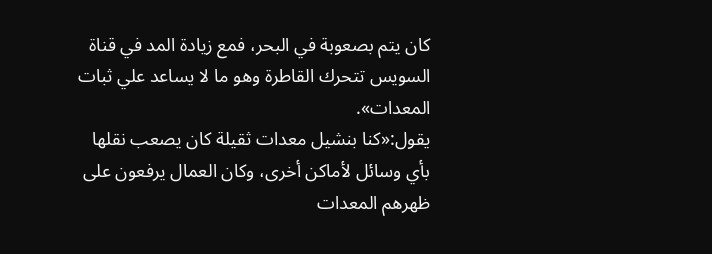كان يتم بصعوبة في البحر، فمع زيادة المد في قناة السويس تتحرك القاطرة وهو ما لا يساعد علي ثبات المعدات».
يقول:«كنا بنشيل معدات ثقيلة كان يصعب نقلها بأي وسائل لأماكن أخرى، وكان العمال يرفعون على ظهرهم المعدات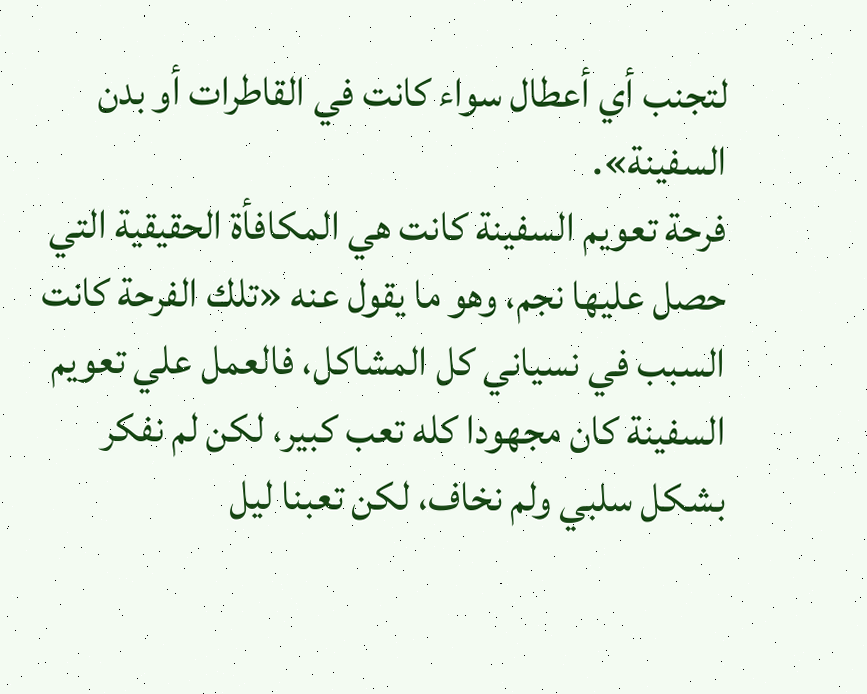لتجنب أي أعطال سواء كانت في القاطرات أو بدن السفينة».
فرحة تعويم السفينة كانت هي المكافأة الحقيقية التي حصل عليها نجم، وهو ما يقول عنه «تلك الفرحة كانت السبب في نسياني كل المشاكل، فالعمل علي تعويم السفينة كان مجهودا كله تعب كبير، لكن لم نفكر بشكل سلبي ولم نخاف، لكن تعبنا ليل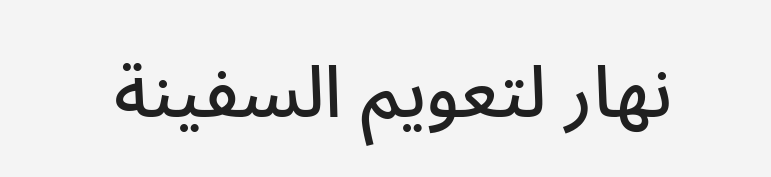نهار لتعويم السفينة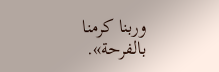وربنا كرمنا بالفرحة».